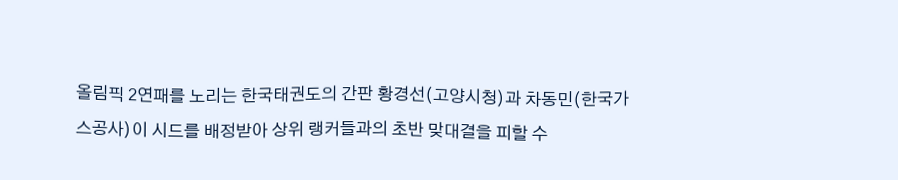올림픽 2연패를 노리는 한국태권도의 간판 황경선(고양시청)과 차동민(한국가스공사)이 시드를 배정받아 상위 랭커들과의 초반 맞대결을 피할 수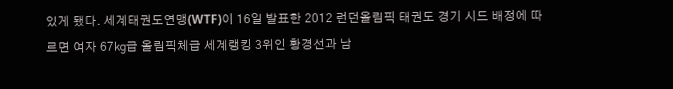있게 됐다. 세계태권도연맹(WTF)이 16일 발표한 2012 런던올림픽 태권도 경기 시드 배정에 따르면 여자 67㎏급 올림픽체급 세계랭킹 3위인 황경선과 남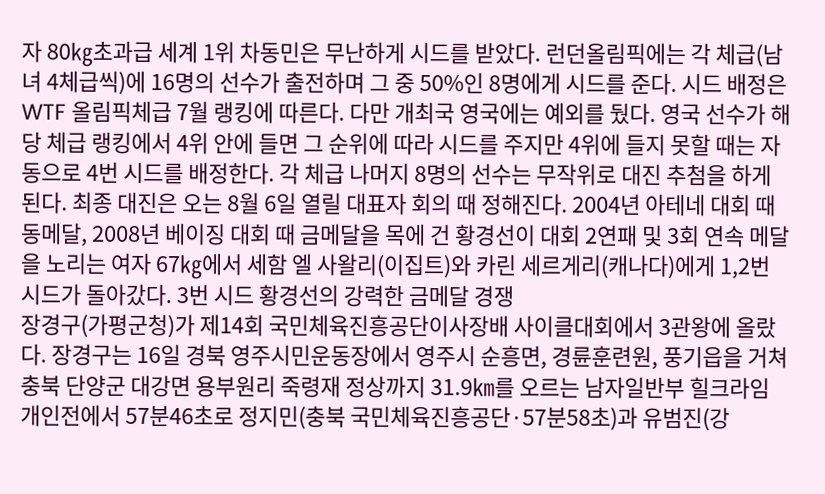자 80㎏초과급 세계 1위 차동민은 무난하게 시드를 받았다. 런던올림픽에는 각 체급(남녀 4체급씩)에 16명의 선수가 출전하며 그 중 50%인 8명에게 시드를 준다. 시드 배정은 WTF 올림픽체급 7월 랭킹에 따른다. 다만 개최국 영국에는 예외를 뒀다. 영국 선수가 해당 체급 랭킹에서 4위 안에 들면 그 순위에 따라 시드를 주지만 4위에 들지 못할 때는 자동으로 4번 시드를 배정한다. 각 체급 나머지 8명의 선수는 무작위로 대진 추첨을 하게 된다. 최종 대진은 오는 8월 6일 열릴 대표자 회의 때 정해진다. 2004년 아테네 대회 때 동메달, 2008년 베이징 대회 때 금메달을 목에 건 황경선이 대회 2연패 및 3회 연속 메달을 노리는 여자 67㎏에서 세함 엘 사왈리(이집트)와 카린 세르게리(캐나다)에게 1,2번 시드가 돌아갔다. 3번 시드 황경선의 강력한 금메달 경쟁
장경구(가평군청)가 제14회 국민체육진흥공단이사장배 사이클대회에서 3관왕에 올랐다. 장경구는 16일 경북 영주시민운동장에서 영주시 순흥면, 경륜훈련원, 풍기읍을 거쳐 충북 단양군 대강면 용부원리 죽령재 정상까지 31.9㎞를 오르는 남자일반부 힐크라임 개인전에서 57분46초로 정지민(충북 국민체육진흥공단·57분58초)과 유범진(강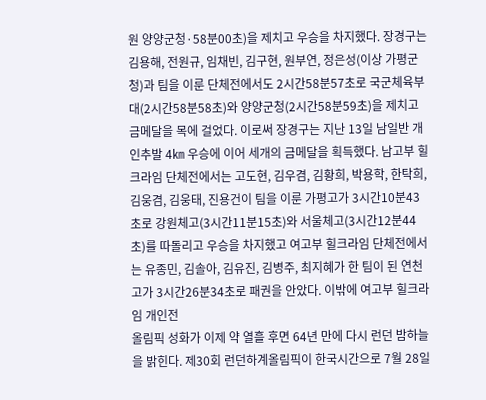원 양양군청·58분00초)을 제치고 우승을 차지했다. 장경구는 김용해, 전원규, 임채빈, 김구현, 원부연, 정은성(이상 가평군청)과 팀을 이룬 단체전에서도 2시간58분57초로 국군체육부대(2시간58분58초)와 양양군청(2시간58분59초)을 제치고 금메달을 목에 걸었다. 이로써 장경구는 지난 13일 남일반 개인추발 4㎞ 우승에 이어 세개의 금메달을 획득했다. 남고부 힐크라임 단체전에서는 고도현, 김우겸, 김황희, 박용학, 한탁희, 김웅겸, 김웅태, 진용건이 팀을 이룬 가평고가 3시간10분43초로 강원체고(3시간11분15초)와 서울체고(3시간12분44초)를 따돌리고 우승을 차지했고 여고부 힐크라임 단체전에서는 유종민, 김솔아, 김유진, 김병주, 최지혜가 한 팀이 된 연천고가 3시간26분34초로 패권을 안았다. 이밖에 여고부 힐크라임 개인전
올림픽 성화가 이제 약 열흘 후면 64년 만에 다시 런던 밤하늘을 밝힌다. 제30회 런던하계올림픽이 한국시간으로 7월 28일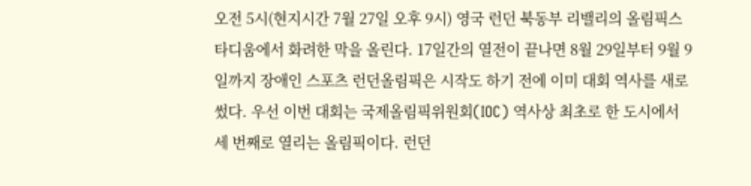오전 5시(현지시간 7월 27일 오후 9시) 영국 런던 북동부 리밸리의 올림픽스타디움에서 화려한 막을 올린다. 17일간의 열전이 끝나면 8월 29일부터 9월 9일까지 장애인 스포츠 런던올림픽은 시작도 하기 전에 이미 대회 역사를 새로 썼다. 우선 이번 대회는 국제올림픽위원회(IOC) 역사상 최초로 한 도시에서 세 번째로 열리는 올림픽이다. 런던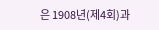은 1908년(제4회)과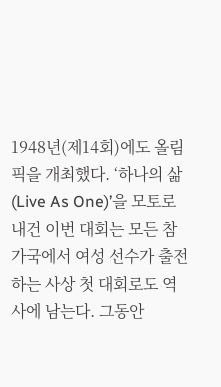1948년(제14회)에도 올림픽을 개최했다. ‘하나의 삶(Live As One)’을 모토로 내건 이번 대회는 모든 참가국에서 여성 선수가 출전하는 사상 첫 대회로도 역사에 남는다. 그동안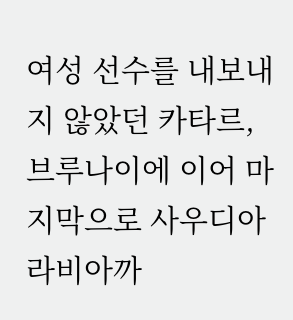여성 선수를 내보내지 않았던 카타르, 브루나이에 이어 마지막으로 사우디아라비아까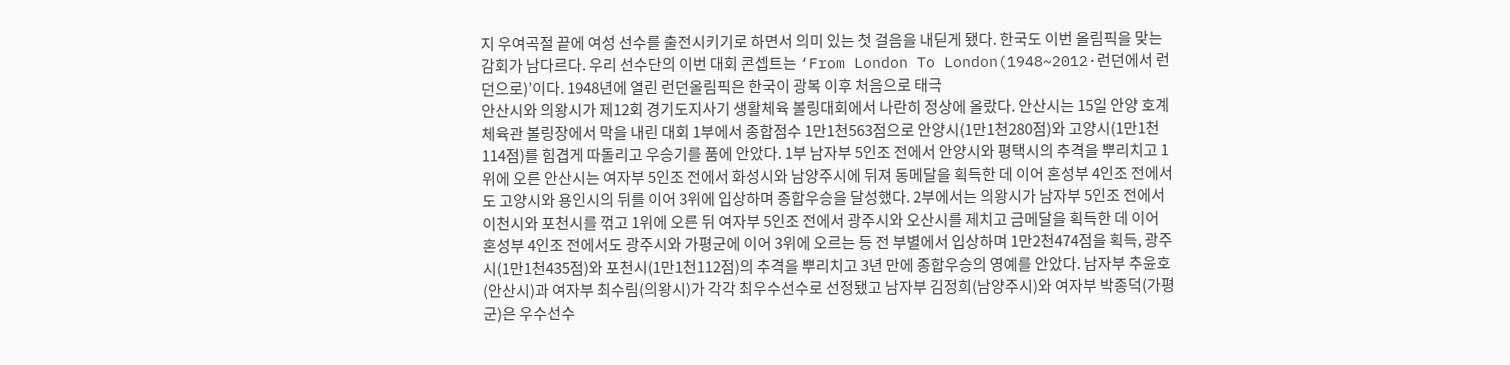지 우여곡절 끝에 여성 선수를 출전시키기로 하면서 의미 있는 첫 걸음을 내딛게 됐다. 한국도 이번 올림픽을 맞는 감회가 남다르다. 우리 선수단의 이번 대회 콘셉트는 ‘From London To London(1948~2012·런던에서 런던으로)’이다. 1948년에 열린 런던올림픽은 한국이 광복 이후 처음으로 태극
안산시와 의왕시가 제12회 경기도지사기 생활체육 볼링대회에서 나란히 정상에 올랐다. 안산시는 15일 안양 호계체육관 볼링장에서 막을 내린 대회 1부에서 종합점수 1만1천563점으로 안양시(1만1천280점)와 고양시(1만1천114점)를 힘겹게 따돌리고 우승기를 품에 안았다. 1부 남자부 5인조 전에서 안양시와 평택시의 추격을 뿌리치고 1위에 오른 안산시는 여자부 5인조 전에서 화성시와 남양주시에 뒤져 동메달을 획득한 데 이어 혼성부 4인조 전에서도 고양시와 용인시의 뒤를 이어 3위에 입상하며 종합우승을 달성했다. 2부에서는 의왕시가 남자부 5인조 전에서 이천시와 포천시를 꺾고 1위에 오른 뒤 여자부 5인조 전에서 광주시와 오산시를 제치고 금메달을 획득한 데 이어 혼성부 4인조 전에서도 광주시와 가평군에 이어 3위에 오르는 등 전 부별에서 입상하며 1만2천474점을 획득, 광주시(1만1천435점)와 포천시(1만1천112점)의 추격을 뿌리치고 3년 만에 종합우승의 영예를 안았다. 남자부 추윤호(안산시)과 여자부 최수림(의왕시)가 각각 최우수선수로 선정됐고 남자부 김정희(남양주시)와 여자부 박종덕(가평군)은 우수선수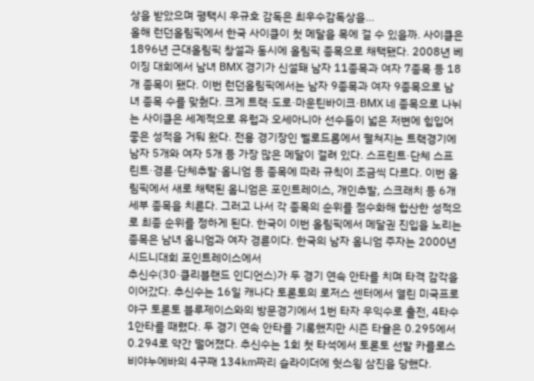상을 받았으며 평택시 우규호 감독은 최우수감독상을…
올해 런던올림픽에서 한국 사이클이 첫 메달을 목에 걸 수 있을까. 사이클은 1896년 근대올림픽 창설과 동시에 올림픽 종목으로 채택됐다. 2008년 베이징 대회에서 남녀 BMX 경기가 신설돼 남자 11종목과 여자 7종목 등 18개 종목이 됐다. 이번 런던올림픽에서는 남자 9종목과 여자 9종목으로 남녀 종목 수를 맞췄다. 크게 트랙·도로·마운틴바이크·BMX 네 종목으로 나뉘는 사이클은 세계적으로 유럽과 오세아니아 선수들이 넓은 저변에 힘입어 좋은 성적을 거둬 왔다. 전용 경기장인 벨로드롬에서 펼쳐지는 트랙경기에 남자 5개와 여자 5개 등 가장 많은 메달이 걸려 있다. 스프린트·단체 스프린트·경륜·단체추발·옴니엄 등 종목에 따라 규칙이 조금씩 다르다. 이번 올림픽에서 새로 채택된 옴니엄은 포인트레이스, 개인추발, 스크래치 등 6개 세부 종목을 치른다. 그러고 나서 각 종목의 순위를 점수화해 합산한 성적으로 최종 순위를 정하게 된다. 한국이 이번 올림픽에서 메달권 진입을 노리는 종목은 남녀 옴니엄과 여자 경륜이다. 한국의 남자 옴니엄 주자는 2000년 시드니대회 포인트레이스에서
추신수(30·클리블랜드 인디언스)가 두 경기 연속 안타를 치며 타격 감각을 이어갔다. 추신수는 16일 캐나다 토론토의 로저스 센터에서 열린 미국프로야구 토론토 블루제이스와의 방문경기에서 1번 타자 우익수로 출전, 4타수 1안타를 때렸다. 두 경기 연속 안타를 기록했지만 시즌 타율은 0.295에서 0.294로 약간 떨어졌다. 추신수는 1회 첫 타석에서 토론토 선발 카를로스 비야누에바의 4구째 134㎞짜리 슬라이더에 헛스윙 삼진을 당했다.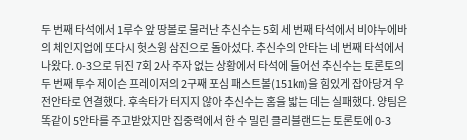두 번째 타석에서 1루수 앞 땅볼로 물러난 추신수는 5회 세 번째 타석에서 비야누에바의 체인지업에 또다시 헛스윙 삼진으로 돌아섰다. 추신수의 안타는 네 번째 타석에서 나왔다. 0-3으로 뒤진 7회 2사 주자 없는 상황에서 타석에 들어선 추신수는 토론토의 두 번째 투수 제이슨 프레이저의 2구째 포심 패스트볼(151㎞)을 힘있게 잡아당겨 우전안타로 연결했다. 후속타가 터지지 않아 추신수는 홈을 밟는 데는 실패했다. 양팀은 똑같이 5안타를 주고받았지만 집중력에서 한 수 밀린 클리블랜드는 토론토에 0-3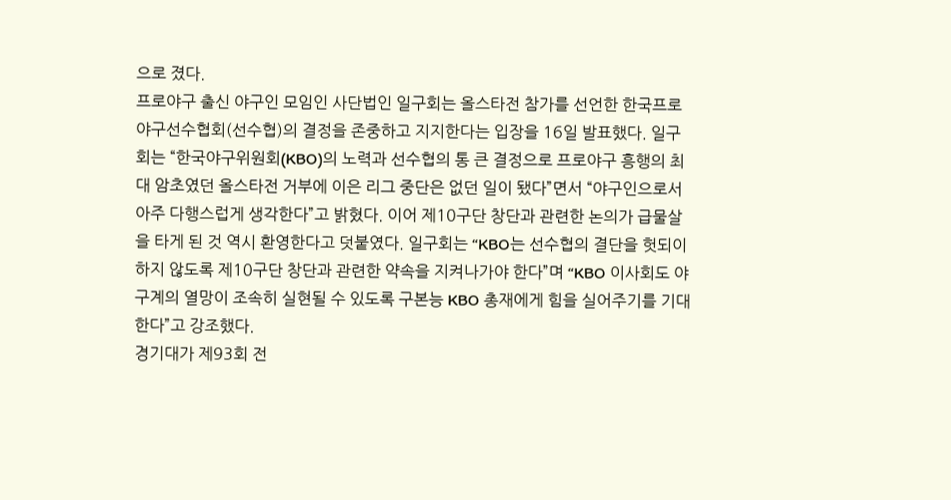으로 졌다.
프로야구 출신 야구인 모임인 사단법인 일구회는 올스타전 참가를 선언한 한국프로야구선수협회(선수협)의 결정을 존중하고 지지한다는 입장을 16일 발표했다. 일구회는 “한국야구위원회(KBO)의 노력과 선수협의 통 큰 결정으로 프로야구 흥행의 최대 암초였던 올스타전 거부에 이은 리그 중단은 없던 일이 됐다”면서 “야구인으로서 아주 다행스럽게 생각한다”고 밝혔다. 이어 제10구단 창단과 관련한 논의가 급물살을 타게 된 것 역시 환영한다고 덧붙였다. 일구회는 “KBO는 선수협의 결단을 헛되이 하지 않도록 제10구단 창단과 관련한 약속을 지켜나가야 한다”며 “KBO 이사회도 야구계의 열망이 조속히 실현될 수 있도록 구본능 KBO 총재에게 힘을 실어주기를 기대한다”고 강조했다.
경기대가 제93회 전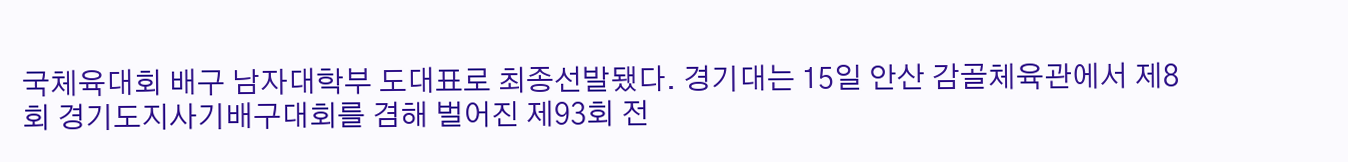국체육대회 배구 남자대학부 도대표로 최종선발됐다. 경기대는 15일 안산 감골체육관에서 제8회 경기도지사기배구대회를 겸해 벌어진 제93회 전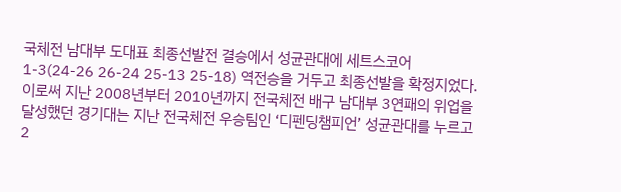국체전 남대부 도대표 최종선발전 결승에서 성균관대에 세트스코어 1-3(24-26 26-24 25-13 25-18) 역전승을 거두고 최종선발을 확정지었다. 이로써 지난 2008년부터 2010년까지 전국체전 배구 남대부 3연패의 위업을 달성했던 경기대는 지난 전국체전 우승팀인 ‘디펜딩챔피언’ 성균관대를 누르고 2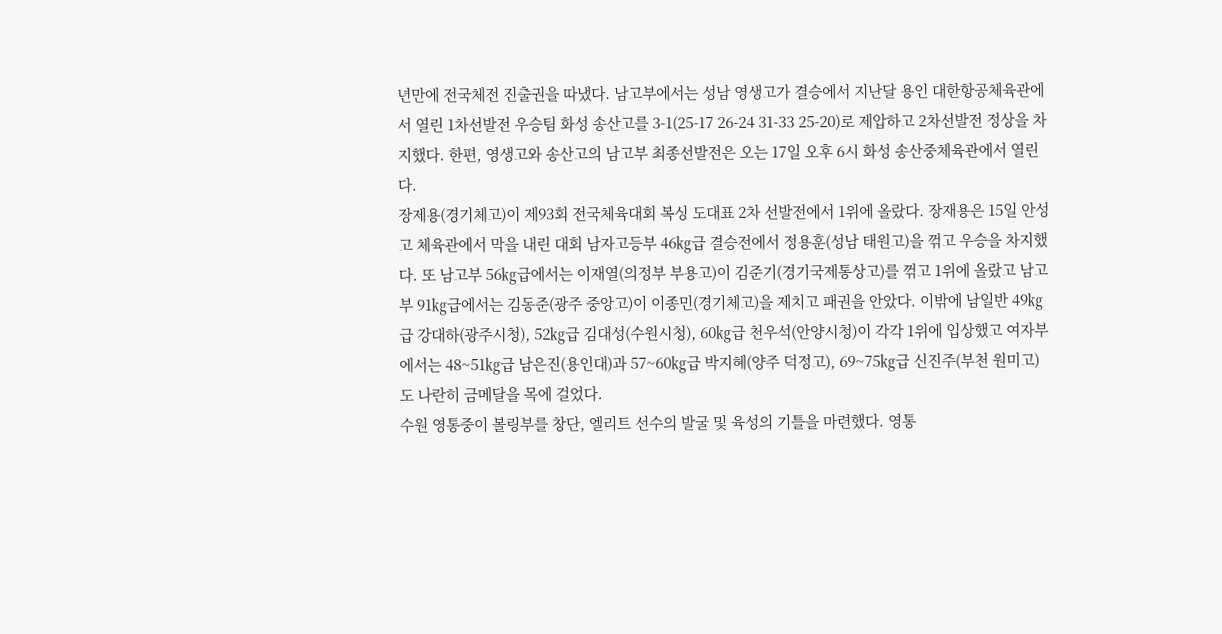년만에 전국체전 진출권을 따냈다. 남고부에서는 성남 영생고가 결승에서 지난달 용인 대한항공체육관에서 열린 1차선발전 우승팀 화성 송산고를 3-1(25-17 26-24 31-33 25-20)로 제압하고 2차선발전 정상을 차지했다. 한편, 영생고와 송산고의 남고부 최종선발전은 오는 17일 오후 6시 화성 송산중체육관에서 열린다.
장제용(경기체고)이 제93회 전국체육대회 복싱 도대표 2차 선발전에서 1위에 올랐다. 장재용은 15일 안성고 체육관에서 막을 내린 대회 남자고등부 46㎏급 결승전에서 정용훈(성남 태원고)을 꺾고 우승을 차지했다. 또 남고부 56㎏급에서는 이재열(의정부 부용고)이 김준기(경기국제통상고)를 꺾고 1위에 올랐고 남고부 91㎏급에서는 김동준(광주 중앙고)이 이종민(경기체고)을 제치고 패권을 안았다. 이밖에 남일반 49㎏급 강대하(광주시청), 52㎏급 김대성(수원시청), 60㎏급 천우석(안양시청)이 각각 1위에 입상했고 여자부에서는 48~51㎏급 남은진(용인대)과 57~60㎏급 박지혜(양주 덕정고), 69~75㎏급 신진주(부천 원미고)도 나란히 금메달을 목에 걸었다.
수원 영통중이 볼링부를 창단, 엘리트 선수의 발굴 및 육성의 기틀을 마련했다. 영통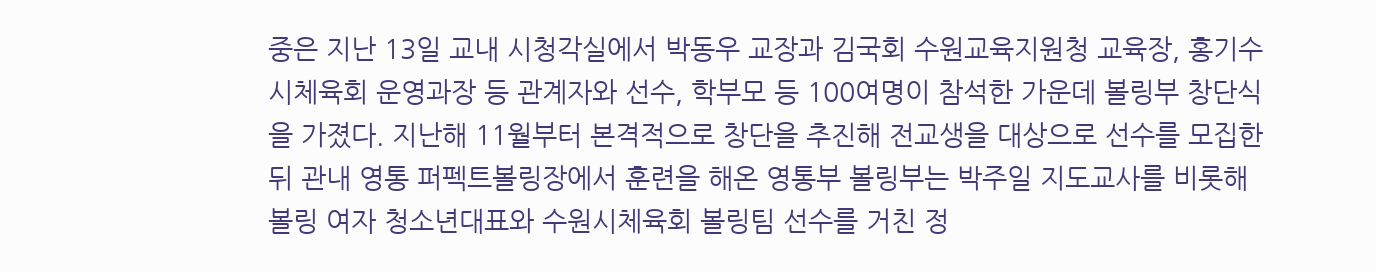중은 지난 13일 교내 시청각실에서 박동우 교장과 김국회 수원교육지원청 교육장, 홍기수 시체육회 운영과장 등 관계자와 선수, 학부모 등 100여명이 참석한 가운데 볼링부 창단식을 가졌다. 지난해 11월부터 본격적으로 창단을 추진해 전교생을 대상으로 선수를 모집한 뒤 관내 영통 퍼펙트볼링장에서 훈련을 해온 영통부 볼링부는 박주일 지도교사를 비롯해 볼링 여자 청소년대표와 수원시체육회 볼링팀 선수를 거친 정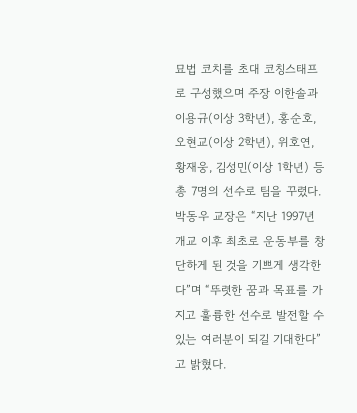묘법 코치를 초대 코칭스태프로 구성했으며 주장 이한솔과 이용규(이상 3학년), 홍순호, 오현교(이상 2학년), 위호연, 황재웅, 김성민(이상 1학년) 등 총 7명의 선수로 팀을 꾸렸다. 박동우 교장은 “지난 1997년 개교 이후 최초로 운동부를 창단하게 된 것을 기쁘게 생각한다”며 “뚜렷한 꿈과 목표를 가지고 훌륭한 선수로 발전할 수 있는 여러분이 되길 기대한다”고 밝혔다.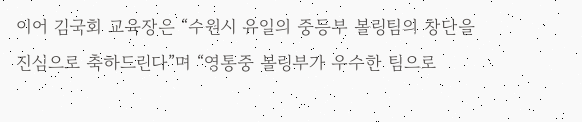이어 김국회 교육장은 “수원시 유일의 중등부 볼링팀의 창단을 진심으로 축하드린다”며 “영통중 볼링부가 우수한 팀으로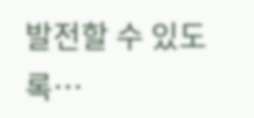발전할 수 있도록…